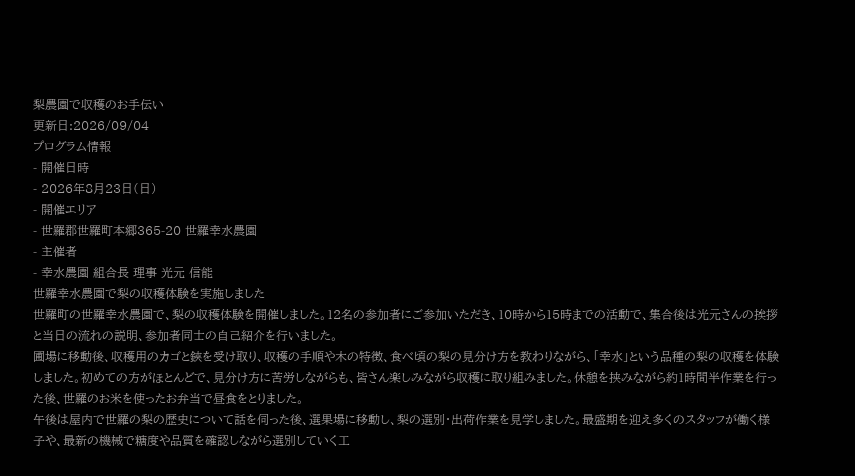梨農園で収穫のお手伝い
更新日:2026/09/04
プログラム情報
- 開催日時
- 2026年8月23日(日)
- 開催エリア
- 世羅郡世羅町本郷365-20 世羅幸水農園
- 主催者
- 幸水農園 組合長 理事 光元 信能
世羅幸水農園で梨の収穫体験を実施しました
世羅町の世羅幸水農園で、梨の収穫体験を開催しました。12名の参加者にご参加いただき、10時から15時までの活動で、集合後は光元さんの挨拶と当日の流れの説明、参加者同士の自己紹介を行いました。
圃場に移動後、収穫用のカゴと鋏を受け取り、収穫の手順や木の特徴、食べ頃の梨の見分け方を教わりながら、「幸水」という品種の梨の収穫を体験しました。初めての方がほとんどで、見分け方に苦労しながらも、皆さん楽しみながら収穫に取り組みました。休憩を挟みながら約1時間半作業を行った後、世羅のお米を使ったお弁当で昼食をとりました。
午後は屋内で世羅の梨の歴史について話を伺った後、選果場に移動し、梨の選別・出荷作業を見学しました。最盛期を迎え多くのスタッフが働く様子や、最新の機械で糖度や品質を確認しながら選別していく工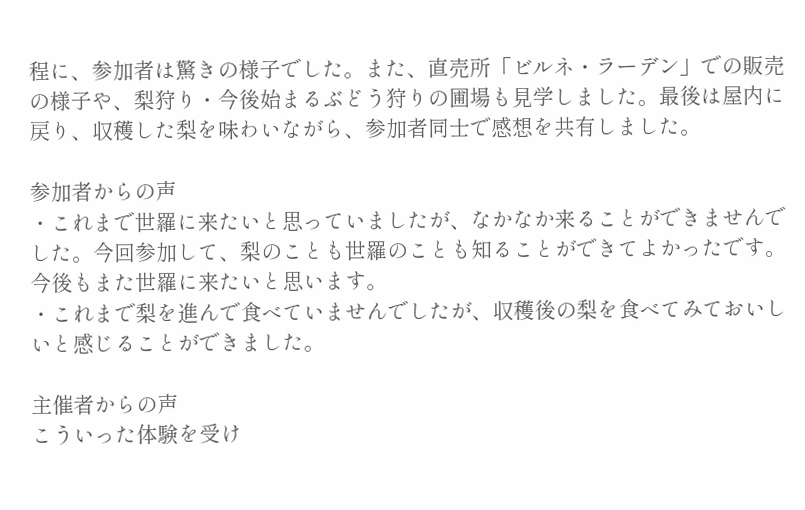程に、参加者は驚きの様子でした。また、直売所「ビルネ・ラーデン」での販売の様子や、梨狩り・今後始まるぶどう狩りの圃場も見学しました。最後は屋内に戻り、収穫した梨を味わいながら、参加者同士で感想を共有しました。

参加者からの声
・これまで世羅に来たいと思っていましたが、なかなか来ることができませんでした。今回参加して、梨のことも世羅のことも知ることができてよかったです。今後もまた世羅に来たいと思います。
・これまで梨を進んで食べていませんでしたが、収穫後の梨を食べてみておいしいと感じることができました。

主催者からの声
こういった体験を受け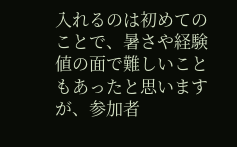入れるのは初めてのことで、暑さや経験値の面で難しいこともあったと思いますが、参加者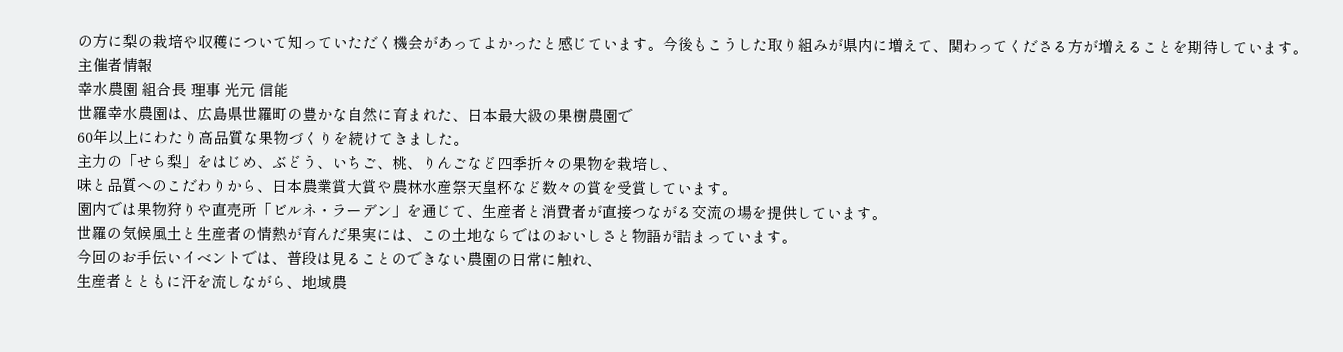の方に梨の栽培や収穫について知っていただく機会があってよかったと感じています。今後もこうした取り組みが県内に増えて、関わってくださる方が増えることを期待しています。
主催者情報
幸水農園 組合長 理事 光元 信能
世羅幸水農園は、広島県世羅町の豊かな自然に育まれた、日本最大級の果樹農園で
60年以上にわたり高品質な果物づくりを続けてきました。
主力の「せら梨」をはじめ、ぶどう、いちご、桃、りんごなど四季折々の果物を栽培し、
味と品質へのこだわりから、日本農業賞大賞や農林水産祭天皇杯など数々の賞を受賞しています。
園内では果物狩りや直売所「ビルネ・ラーデン」を通じて、生産者と消費者が直接つながる交流の場を提供しています。
世羅の気候風土と生産者の情熱が育んだ果実には、この土地ならではのおいしさと物語が詰まっています。
今回のお手伝いイベントでは、普段は見ることのできない農園の日常に触れ、
生産者とともに汗を流しながら、地域農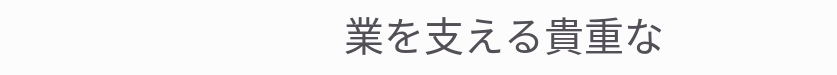業を支える貴重な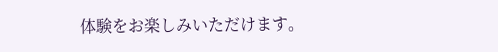体験をお楽しみいただけます。